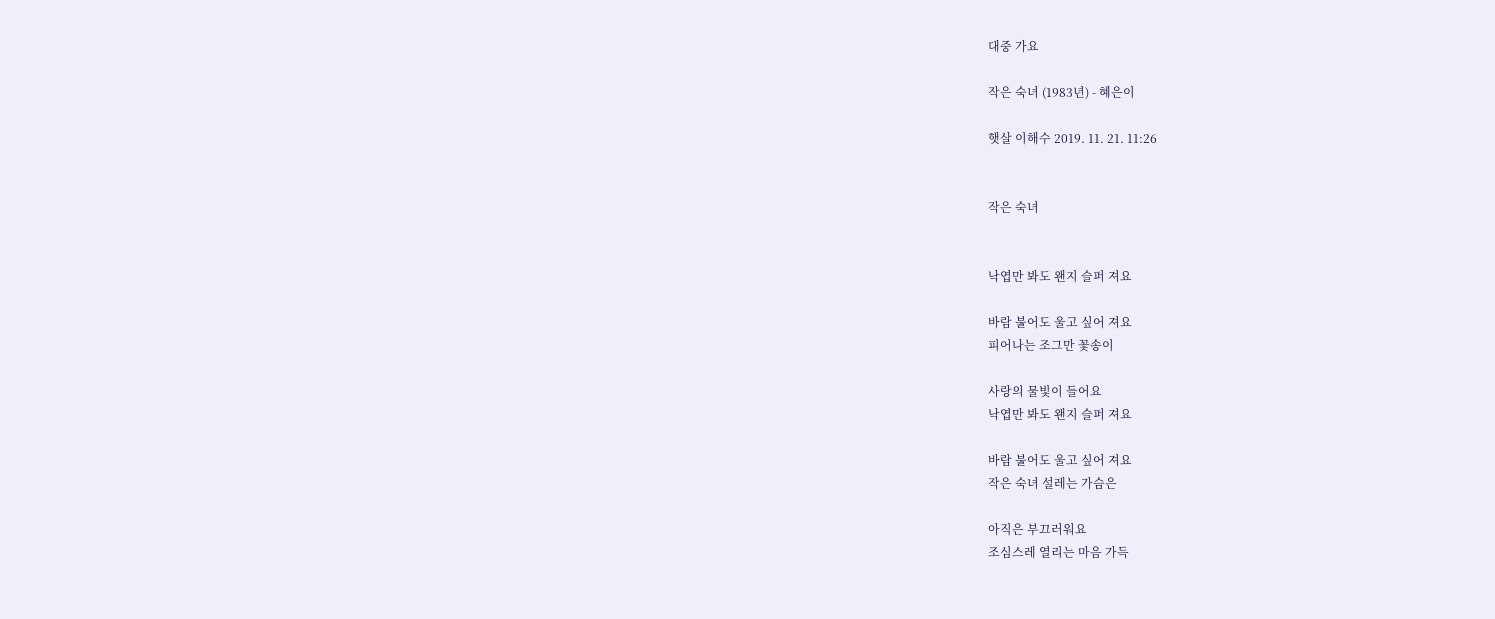대중 가요

작은 숙녀 (1983년) - 혜은이

햇살 이해수 2019. 11. 21. 11:26


작은 숙녀


낙엽만 봐도 왠지 슬퍼 져요

바람 불어도 울고 싶어 져요
피어나는 조그만 꽃송이

사랑의 물빛이 들어요
낙엽만 봐도 왠지 슬퍼 져요

바람 불어도 울고 싶어 져요
작은 숙녀 설레는 가슴은

아직은 부끄러워요
조심스레 열리는 마음 가득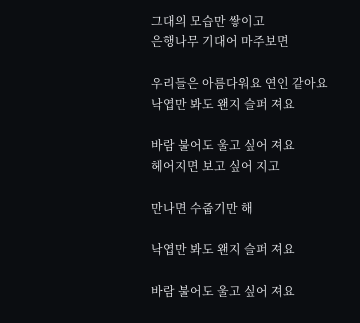그대의 모습만 쌓이고
은행나무 기대어 마주보면

우리들은 아름다워요 연인 같아요
낙엽만 봐도 왠지 슬퍼 져요

바람 불어도 울고 싶어 져요
헤어지면 보고 싶어 지고

만나면 수줍기만 해

낙엽만 봐도 왠지 슬퍼 져요

바람 불어도 울고 싶어 져요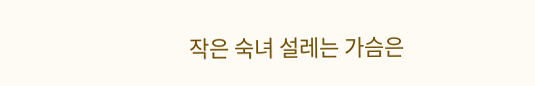작은 숙녀 설레는 가슴은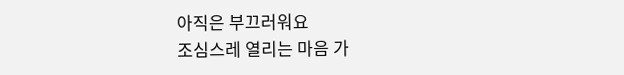아직은 부끄러워요
조심스레 열리는 마음 가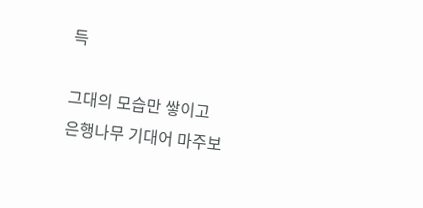득

그대의 모습만 쌓이고
은행나무 기대어 마주보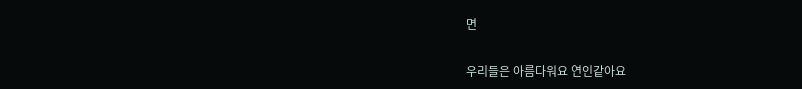면

우리들은 아름다워요 연인같아요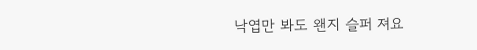낙엽만 봐도 왠지 슬퍼 져요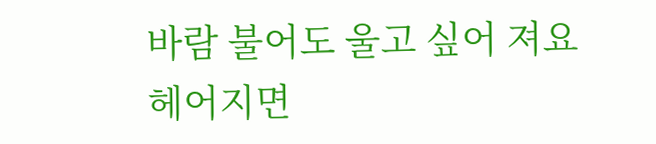바람 불어도 울고 싶어 져요
헤어지면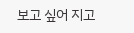보고 싶어 지고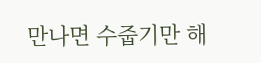만나면 수줍기만 해